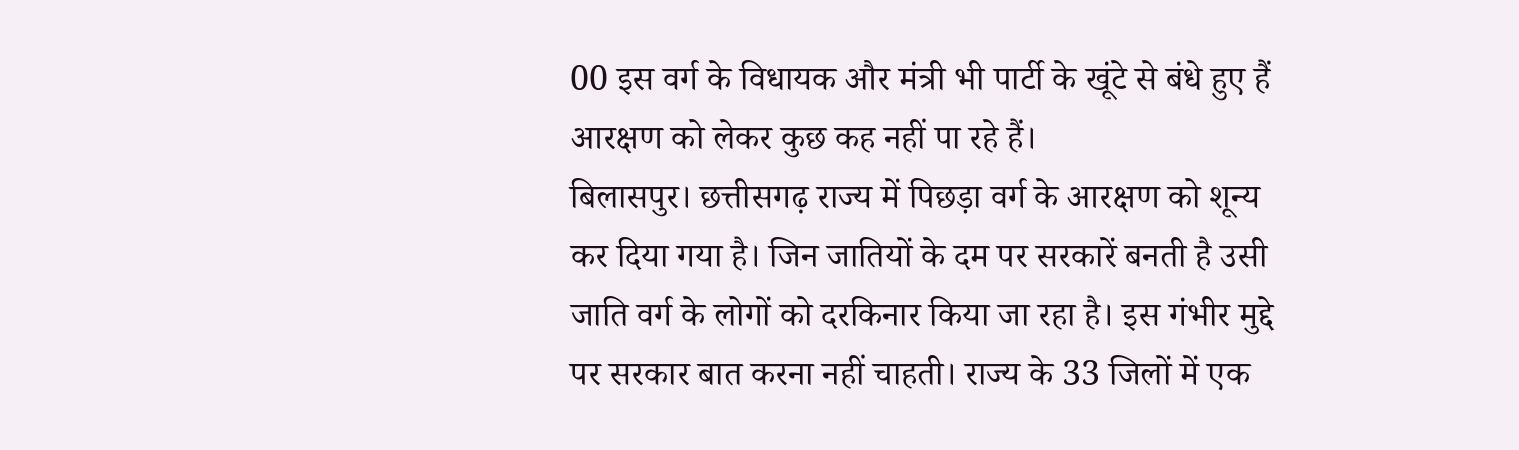00 इस वर्ग के विधायक और मंत्री भी पार्टी के खूंटे से बंधे हुए हैं आरक्षण को लेकर कुछ कह नहीं पा रहे हैं।
बिलासपुर। छत्तीसगढ़ राज्य में पिछड़ा वर्ग के आरक्षण को शून्य कर दिया गया है। जिन जातियों के दम पर सरकारें बनती है उसी जाति वर्ग के लोगों को दरकिनार किया जा रहा है। इस गंभीर मुद्दे पर सरकार बात करना नहीं चाहती। राज्य के 33 जिलों में एक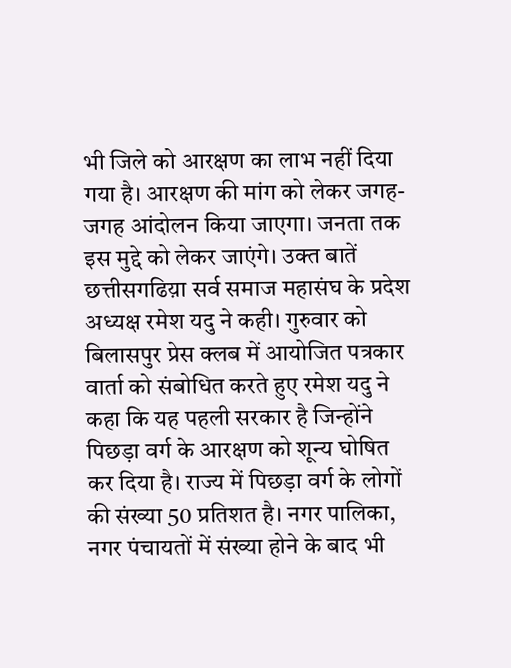भी जिले को आरक्षण का लाभ नहीं दिया गया है। आरक्षण की मांग को लेकर जगह-जगह आंदोलन किया जाएगा। जनता तक इस मुद्दे को लेकर जाएंगे। उक्त बातें छत्तीसगढिय़ा सर्व समाज महासंघ के प्रदेश अध्यक्ष रमेश यदु ने कही। गुरुवार को बिलासपुर प्रेस क्लब में आयोजित पत्रकार वार्ता को संबोधित करते हुए रमेश यदु ने कहा कि यह पहली सरकार है जिन्होंने पिछड़ा वर्ग के आरक्षण को शून्य घोषित कर दिया है। राज्य में पिछड़ा वर्ग के लोगों की संख्या 50 प्रतिशत है। नगर पालिका, नगर पंचायतों में संख्या होने के बाद भी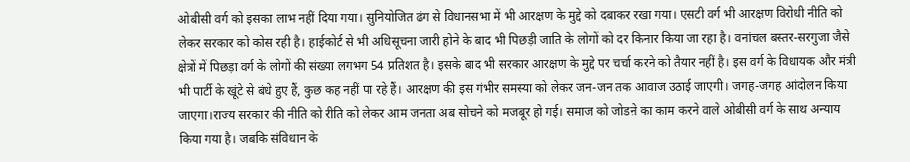ओबीसी वर्ग को इसका लाभ नहीं दिया गया। सुनियोजित ढंग से विधानसभा में भी आरक्षण के मुद्दे को दबाकर रखा गया। एसटी वर्ग भी आरक्षण विरोधी नीति को लेकर सरकार को कोस रही है। हाईकोर्ट से भी अधिसूचना जारी होने के बाद भी पिछड़ी जाति के लोगों को दर किनार किया जा रहा है। वनांचल बस्तर-सरगुजा जैसे क्षेत्रों में पिछड़ा वर्ग के लोगों की संख्या लगभग 54 प्रतिशत है। इसके बाद भी सरकार आरक्षण के मुद्दे पर चर्चा करने को तैयार नहीं है। इस वर्ग के विधायक और मंत्री भी पार्टी के खूंटे से बंधे हुए हैं, कुछ कह नहीं पा रहे हैं। आरक्षण की इस गंभीर समस्या को लेकर जन-जन तक आवाज उठाई जाएगी। जगह-जगह आंदोलन किया जाएगा।राज्य सरकार की नीति को रीति को लेकर आम जनता अब सोचने को मजबूर हो गई। समाज को जोडऩे का काम करने वाले ओबीसी वर्ग के साथ अन्याय किया गया है। जबकि संविधान के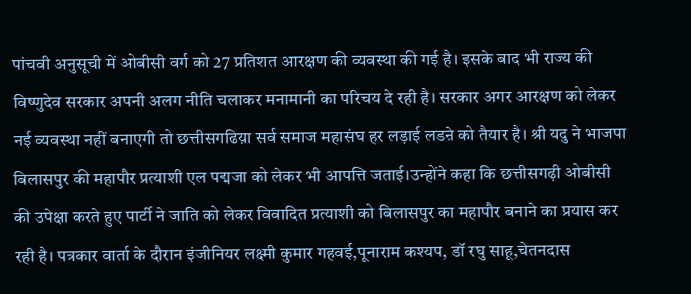पांचवी अनुसूची में ओबीसी वर्ग को 27 प्रतिशत आरक्षण की व्यवस्था की गई है। इसके बाद भी राज्य की विष्णुदेव सरकार अपनी अलग नीति चलाकर मनामानी का परिचय दे रही है। सरकार अगर आरक्षण को लेकर नई व्यवस्था नहीं बनाएगी तो छत्तीसगढिय़ा सर्व समाज महासंघ हर लड़ाई लडऩे को तैयार है। श्री यदु ने भाजपा बिलासपुर की महापौर प्रत्याशी एल पद्मजा को लेकर भी आपत्ति जताई।उन्होंने कहा कि छत्तीसगढ़ी ओबीसी की उपेक्षा करते हुए पार्टी ने जाति को लेकर विवादित प्रत्याशी को बिलासपुर का महापौर बनाने का प्रयास कर रही है। पत्रकार वार्ता के दौरान इंजीनियर लक्ष्मी कुमार गहवई,पूनाराम कश्यप, डॉ रघु साहू,चेतनदास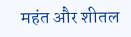महंत और शीतल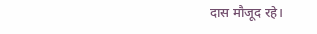दास मौजूद रहे।